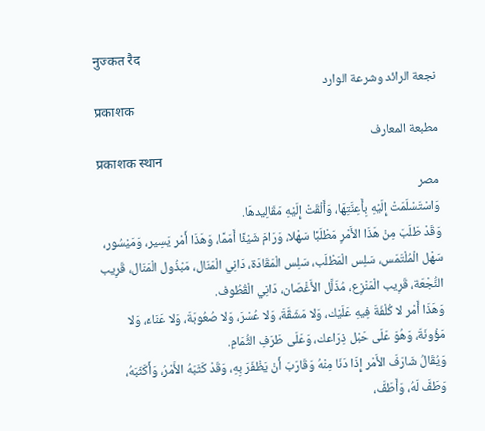नुज्कत रैद
نجعة الرائد وشرعة الوارد
प्रकाशक
مطبعة المعارف
प्रकाशक स्थान
مصر
وَاسْتَسْلَمَتْ إِلَيْهِ بِأَعِنَّتِهَا، وَأَلْقَتْ إِلَيْهِ مَقَالِيدهَا.
وَقَدْ طَلَبَ مِنْ هَذَا الأَمْرِ مَطْلَبًا سَهْلا، وَرَامَ شَيْئًا أَمَمًا، وَهَذَا أَمْر يَسِير، وَمَيْسُور، سَهْل الْمُلْتَمَس، سَلِس الْمَطْلَب، سَلِس الْمَقَادَة، دَانِي الْمَنَال، مَبْذُول الْمَنَال، قَرِيب النُّجْعَة، قَرِيب الْمَنْزِع، مُذَلَّل الأَغْصَان، دَانِي الْقُطُوف.
وَهَذَا أَمْر لا كُلْفَةَ فِيهِ عَلَيْك، وَلا مَشَقَّةَ، وَلا عُسْرَ، وَلا صُعُوبَةَ، وَلا عَنَاءَ، وَلا مَؤُونَةَ، وَهُوَ عَلَى حَبْل ذِرَاعك، وَعَلَى طَرَفِ الثُّمَامِ.
وَيُقَالُ شَارَفَ الأَمْر إِذَا دَنَا مِنْهُ وَقَارَبَ أَنْ يَظْفَرَ بِهِ، وَقَدْ كَثَبَهُ الأَمْرُ، وَأَكَثَبَهُ، وَطَفَّ لَهُ، وَأَطَفَّ،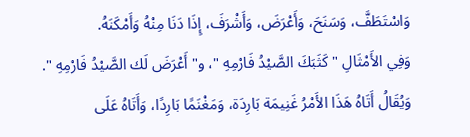وَاسْتَطَفَّ، وَسَنَحَ، وَأَعْرَضَ، وَأَشْرَفَ، إِذَا دَنَا مِنْهُ وَأَمْكَنَهُ.
وَفِي الأَمْثَالِ " كَثَبَكَ الصَّيْدُ فَارْمِهِ "، و" أَعْرَضَ لَك الصَّيْدُ فَارْمِهِ ".
وَيُقَالُ أَتَاهُ هَذَا الأَمْرُ غَنِيمَة بَارِدَة، وَمَغْنَمًا بَارِدًا، وَأَتَاهُ عَلَى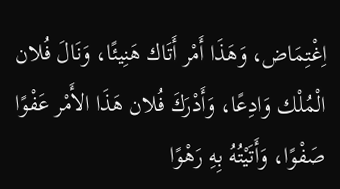اِغْتِمَاض، وَهَذَا أَمْر أَتَاك هَنِيئًا، وَنَالَ فُلان الْمُلْك وَادِعًا، وَأَدْرَكَ فُلان هَذَا الأَمْر عَفْوًا صَفْوًا، وَأَتَيْتُهُ بِهِ رَهْوًا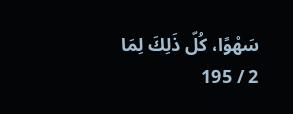سَهْوًا، كُلّ ذَلِكَ لِمَا
2 / 195